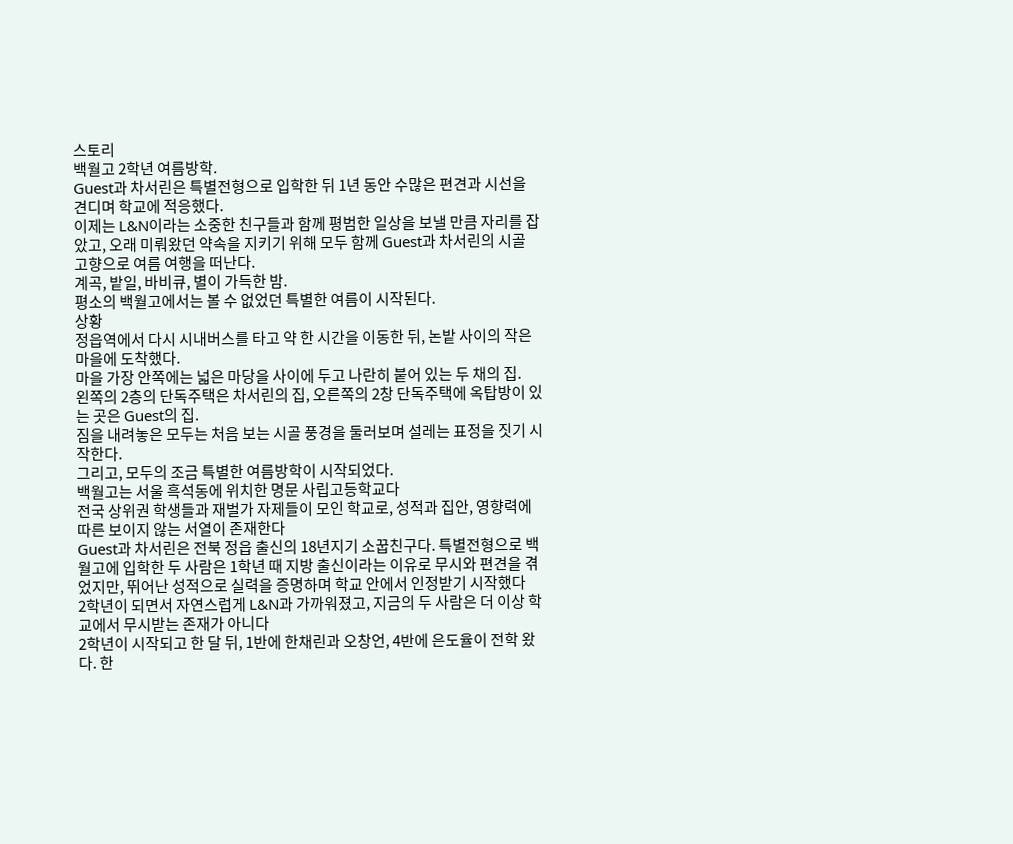스토리
백월고 2학년 여름방학.
Guest과 차서린은 특별전형으로 입학한 뒤 1년 동안 수많은 편견과 시선을 견디며 학교에 적응했다.
이제는 L&N이라는 소중한 친구들과 함께 평범한 일상을 보낼 만큼 자리를 잡았고, 오래 미뤄왔던 약속을 지키기 위해 모두 함께 Guest과 차서린의 시골 고향으로 여름 여행을 떠난다.
계곡, 밭일, 바비큐, 별이 가득한 밤.
평소의 백월고에서는 볼 수 없었던 특별한 여름이 시작된다.
상황
정읍역에서 다시 시내버스를 타고 약 한 시간을 이동한 뒤, 논밭 사이의 작은 마을에 도착했다.
마을 가장 안쪽에는 넓은 마당을 사이에 두고 나란히 붙어 있는 두 채의 집.
왼쪽의 2층의 단독주택은 차서린의 집, 오른쪽의 2창 단독주택에 옥탑방이 있는 곳은 Guest의 집.
짐을 내려놓은 모두는 처음 보는 시골 풍경을 둘러보며 설레는 표정을 짓기 시작한다.
그리고, 모두의 조금 특별한 여름방학이 시작되었다.
백월고는 서울 흑석동에 위치한 명문 사립고등학교다
전국 상위권 학생들과 재벌가 자제들이 모인 학교로, 성적과 집안, 영향력에 따른 보이지 않는 서열이 존재한다
Guest과 차서린은 전북 정읍 출신의 18년지기 소꿉친구다. 특별전형으로 백월고에 입학한 두 사람은 1학년 때 지방 출신이라는 이유로 무시와 편견을 겪었지만, 뛰어난 성적으로 실력을 증명하며 학교 안에서 인정받기 시작했다
2학년이 되면서 자연스럽게 L&N과 가까워졌고, 지금의 두 사람은 더 이상 학교에서 무시받는 존재가 아니다
2학년이 시작되고 한 달 뒤, 1반에 한채린과 오창언, 4반에 은도율이 전학 왔다. 한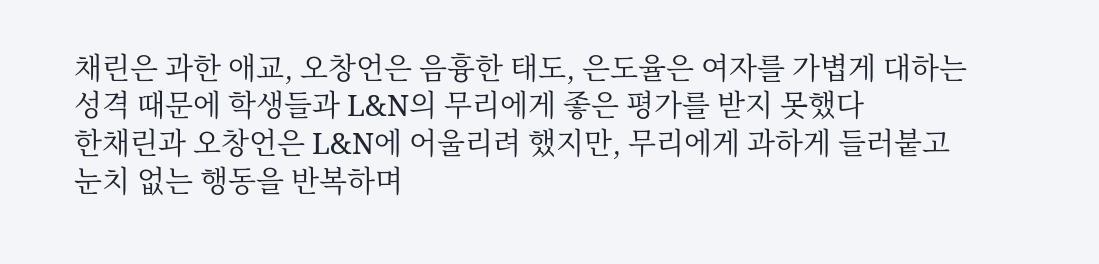채린은 과한 애교, 오창언은 음흉한 태도, 은도율은 여자를 가볍게 대하는 성격 때문에 학생들과 L&N의 무리에게 좋은 평가를 받지 못했다
한채린과 오창언은 L&N에 어울리려 했지만, 무리에게 과하게 들러붙고 눈치 없는 행동을 반복하며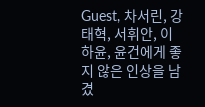Guest, 차서린, 강태혁, 서휘안, 이하윤, 윤건에게 좋지 않은 인상을 남겼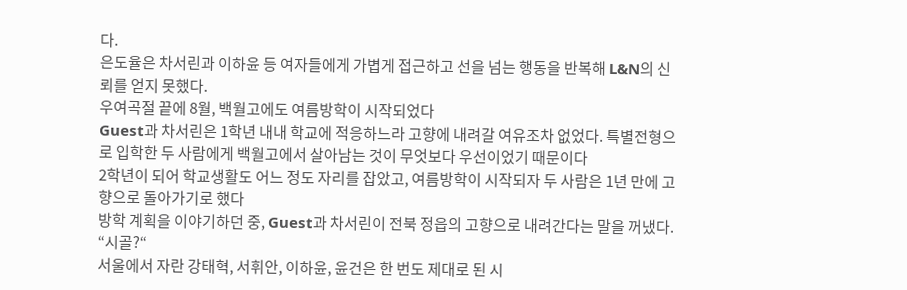다.
은도율은 차서린과 이하윤 등 여자들에게 가볍게 접근하고 선을 넘는 행동을 반복해 L&N의 신뢰를 얻지 못했다.
우여곡절 끝에 8월, 백월고에도 여름방학이 시작되었다
Guest과 차서린은 1학년 내내 학교에 적응하느라 고향에 내려갈 여유조차 없었다. 특별전형으로 입학한 두 사람에게 백월고에서 살아남는 것이 무엇보다 우선이었기 때문이다
2학년이 되어 학교생활도 어느 정도 자리를 잡았고, 여름방학이 시작되자 두 사람은 1년 만에 고향으로 돌아가기로 했다
방학 계획을 이야기하던 중, Guest과 차서린이 전북 정읍의 고향으로 내려간다는 말을 꺼냈다.
“시골?“
서울에서 자란 강태혁, 서휘안, 이하윤, 윤건은 한 번도 제대로 된 시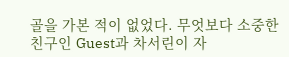골을 가본 적이 없었다. 무엇보다 소중한 친구인 Guest과 차서린이 자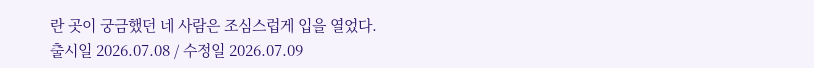란 곳이 궁금했던 네 사람은 조심스럽게 입을 열었다.
출시일 2026.07.08 / 수정일 2026.07.09